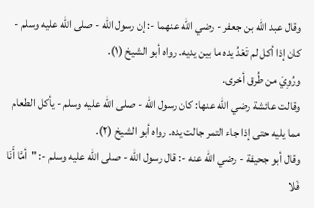وقال عبد الله بن جعفر - رضي الله عنهما -: إن رسول الله - صلى الله عليه وسلم - كان إذا أكل لم تَعْدُ يده ما بين يديه. رواه أبو الشيخ (١).
ورُوِيَ من طُرق أخرى.
وقالت عائشة رضي الله عنها: كان رسول الله - صلى الله عليه وسلم - يأكل الطعام مما يليه حتى إذا جاء التمر جالت يده. رواه أبو الشيخ (٢).
وقال أبو جحيفة - رضي الله عنه -: قال رسول الله - صلى الله عليه وسلم -: "أمَّا أَنَا فَلا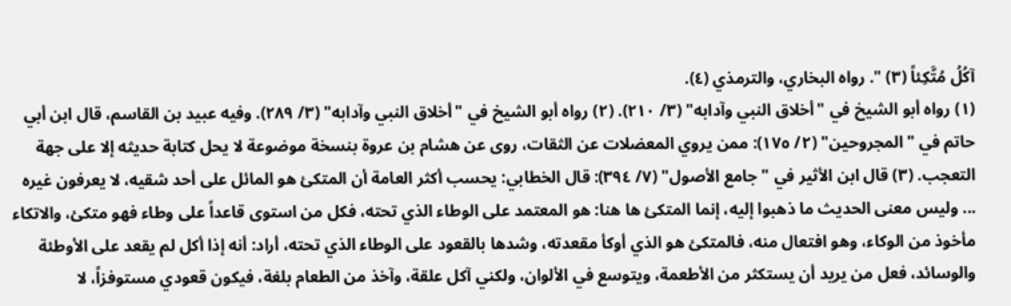آكُلُ مُتَّكِئاً (٣) ". رواه البخاري، والترمذي (٤).
(١) رواه أبو الشيخ في "أخلاق النبي وآدابه" (٣/ ٢١٠). (٢) رواه أبو الشيخ في "أخلاق النبي وآدابه" (٣/ ٢٨٩). وفيه عبيد بن القاسم، قال ابن أبي حاتم في "المجروحين" (٢/ ١٧٥): ممن يروي المعضلات عن الثقات، روى عن هشام بن عروة بنسخة موضوعة لا يحل كتابة حديثه إلا على جهة التعجب. (٣) قال ابن الأثير في "جامع الأصول" (٧/ ٣٩٤): قال الخطابي: يحسب أكثر العامة أن المتكئ هو المائل على أحد شقيه، لا يعرفون غيره ... وليس معنى الحديث ما ذهبوا إليه، إنما المتكئ ها هنا: هو المعتمد على الوطاء الذي تحته، فكل من استوى قاعداً على وطاء فهو متكئ، والاتكاء مأخوذ من الوكاء، وهو افتعال منه، فالمتكئ هو الذي أوكأ مقعدته، وشدها بالقعود على الوطاء الذي تحته، أراد: أنه إذا أكل لم يقعد على الأوطئة والوسائد، فعل من يريد أن يستكثر من الأطعمة، ويتوسع في الألوان، ولكني آكل علقة، وآخذ من الطعام بلغة، فيكون قعودي مستوفزاً، لا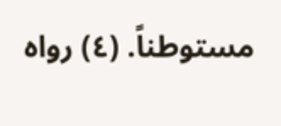مستوطناً. (٤) رواه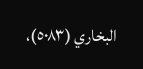البخاري (٥٠٨٣)،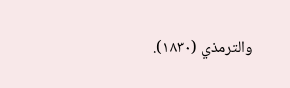والترمذي (١٨٣٠).